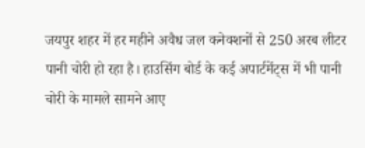जयपुर शहर में हर महीने अवैध जल कनेक्शनों से 250 अरब लीटर पानी चोरी हो रहा है। हाउसिंग बोर्ड के कई अपार्टमेंट्स में भी पानी चोरी के मामले सामने आए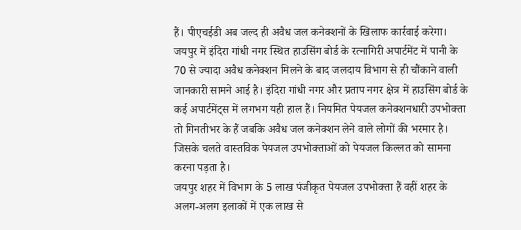हैं। पीएचईडी अब जल्द ही अवैध जल कनेक्शनों के खिलाफ कार्रवाई करेगा।
जयपुर में इंदिरा गांधी नगर स्थित हाउसिंग बोर्ड के रत्नागिरी अपार्टमेंट में पानी के 70 से ज्यादा अवैध कनेक्शन मिलने के बाद जलदाय विभाग से ही चौंकाने वाली जानकारी सामने आई है। इंदिरा गांधी नगर और प्रताप नगर क्षेत्र में हाउसिंग बोर्ड के कई अपार्टमेंट्स में लगभग यही हाल हैं। नियमित पेयजल कनेक्शनधारी उपभोक्ता तो गिनतीभर के हैं जबकि अवैध जल कनेक्शन लेने वाले लोगों की भरमार है। जिसके चलते वास्तविक पेयजल उपभोक्ताओं को पेयजल किल्लत को सामना करना पड़ता है।
जयपुर शहर में विभाग के 5 लाख पंजीकृत पेयजल उपभोक्ता हैं वहीं शहर के अलग-अलग इलाकों में एक लाख से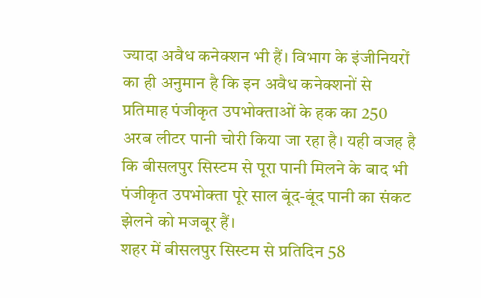ज्यादा अवैध कनेक्शन भी हैं। विभाग के इंजीनियरों का ही अनुमान है कि इन अवैध कनेक्शनों से प्रतिमाह पंजीकृत उपभोक्ताओं के हक का 250 अरब लीटर पानी चोरी किया जा रहा है। यही वजह है कि बीसलपुर सिस्टम से पूरा पानी मिलने के बाद भी पंजीकृत उपभोक्ता पूरे साल बूंद-बूंद पानी का संकट झेलने को मजबूर हैं।
शहर में बीसलपुर सिस्टम से प्रतिदिन 58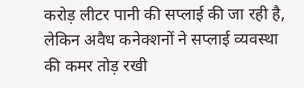करोड़ लीटर पानी की सप्लाई की जा रही है, लेकिन अवैध कनेक्शनों ने सप्लाई व्यवस्था की कमर तोड़ रखी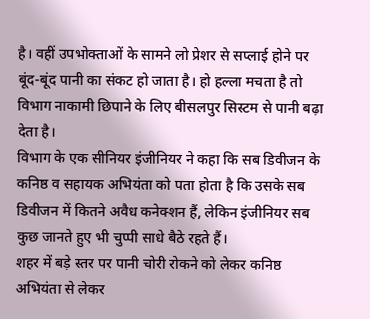है। वहीं उपभोक्ताओं के सामने लो प्रेशर से सप्लाई होने पर बूंद-बूंद पानी का संकट हो जाता है। हो हल्ला मचता है तो विभाग नाकामी छिपाने के लिए बीसलपुर सिस्टम से पानी बढ़ा देता है।
विभाग के एक सीनियर इंजीनियर ने कहा कि सब डिवीजन के कनिष्ठ व सहायक अभियंता को पता होता है कि उसके सब डिवीजन में कितने अवैध कनेक्शन हैं, लेकिन इंजीनियर सब कुछ जानते हुए भी चुप्पी साधे बैठे रहते हैं।
शहर में बड़े स्तर पर पानी चोरी रोकने को लेकर कनिष्ठ अभियंता से लेकर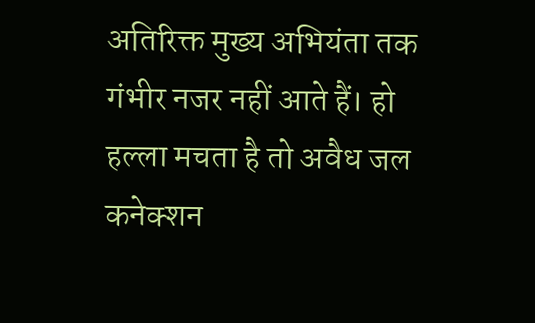अतिरिक्त मुख्य अभियंता तक गंभीर नजर नहीं आते हैं। हो हल्ला मचता है तो अवैध जल कनेक्शन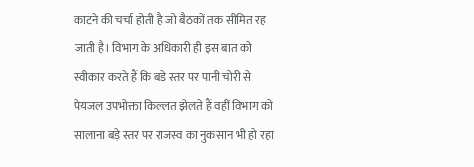काटने की चर्चा होती है जो बैठकों तक सीमित रह जाती है। विभाग के अधिकारी ही इस बात को स्वीकार करते हैं कि बडे स्तर पर पानी चोरी से पेयजल उपभोक्ता किल्लत झेलते हैं वहीं विभाग को सालाना बड़े स्तर पर राजस्व का नुकसान भी हो रहा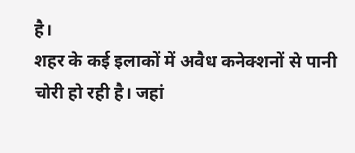है।
शहर के कई इलाकों में अवैध कनेक्शनों से पानी चोरी हो रही है। जहां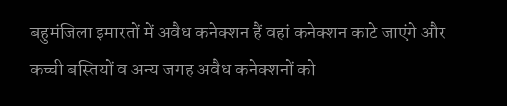बहुमंजिला इमारतों में अवैध कनेक्शन हैं वहां कनेक्शन काटे जाएंगे और कच्ची बस्तियों व अन्य जगह अवैध कनेक्शनों को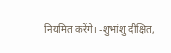नियमित करेंगे। -शुभांशु दीक्षित,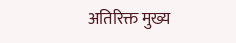अतिरिक्त मुख्य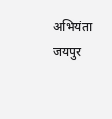अभियंता जयपुर